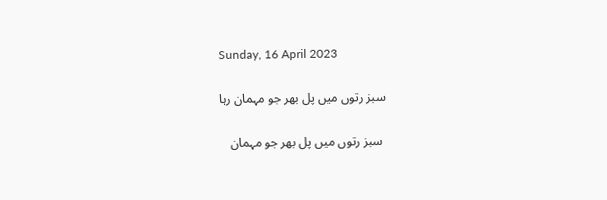Sunday, 16 April 2023

سبز رتوں میں پل بھر جو مہمان رہا

 سبز رتوں میں پل بھر جو مہمان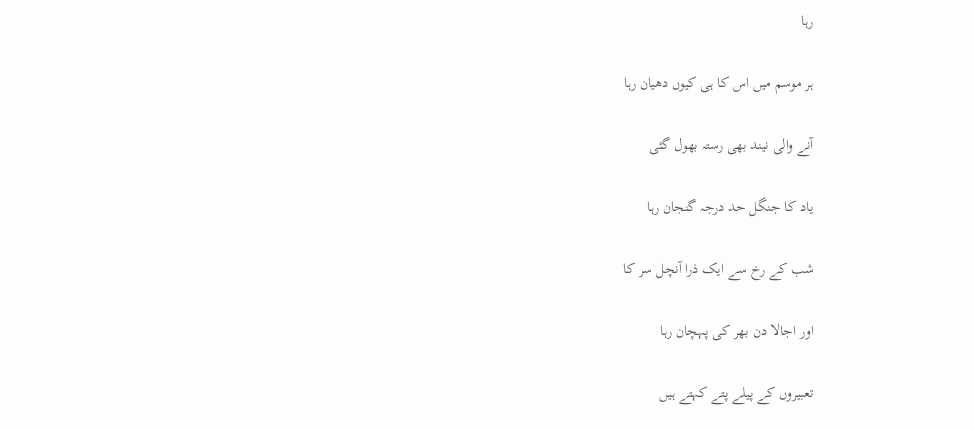رہا

ہر موسم میں اس کا ہی کیوں دھیان رہا

آنے والی نیند بھی رستہ بھول گئی

یاد کا جنگل حد درجہ گنجان رہا

شب کے رخ سے ایک ذرا آنچل سر کا

اور اجالا دن بھر کی پہچان رہا

تعبیروں کے پیلے پتے کہتے ہیں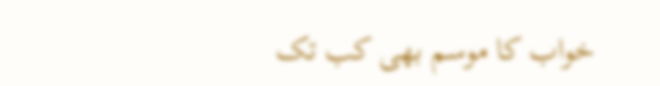خواب کا موسم بھی کب تک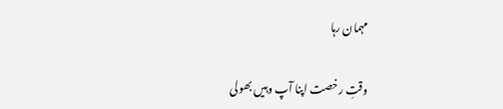مہمان رہا

وقتِ رخصت اپنا آپ وہیں بھولی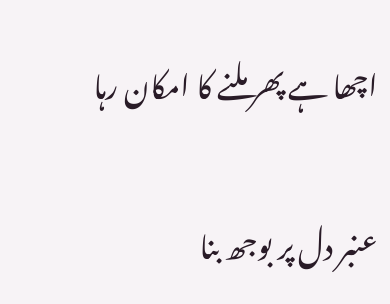اچھا ہے پھر ملنے کا امکان رہا

عنبر دل پر بوجھ بنا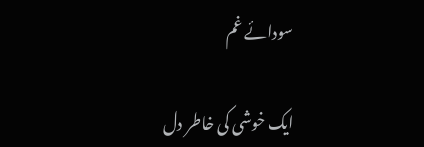سودائے غم

ایک خوشی کی خاطر دل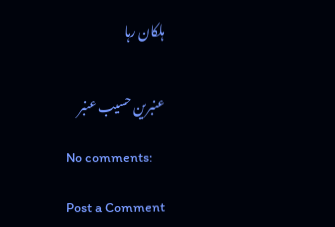ہلکان رہا


عنبرین حسیب عنبر

No comments:

Post a Comment